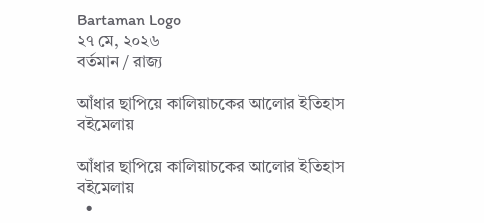Bartaman Logo
২৭ মে, ২০২৬
বর্তমান / রাজ্য

আঁধার ছাপিয়ে কালিয়াচকের আলোর ইতিহাস বইমেলায়

আঁধার ছাপিয়ে কালিয়াচকের আলোর ইতিহাস বইমেলায়
  •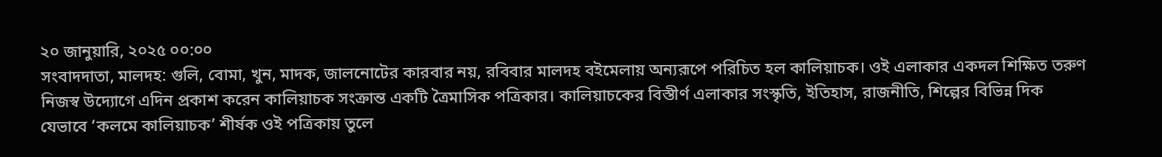২০ জানুয়ারি, ২০২৫ ০০:০০
সংবাদদাতা, মালদহ: গুলি, বোমা, খুন, মাদক, জালনোটের কারবার নয়, রবিবার মালদহ বইমেলায় অন্যরূপে পরিচিত হল কালিয়াচক। ওই এলাকার একদল শিক্ষিত তরুণ নিজস্ব উদ্যোগে এদিন প্রকাশ করেন কালিয়াচক সংক্রান্ত একটি ত্রৈমাসিক পত্রিকার। কালিয়াচকের বিস্তীর্ণ এলাকার সংস্কৃতি, ইতিহাস, রাজনীতি, শিল্পের বিভিন্ন দিক যেভাবে ‘কলমে কালিয়াচক’ শীর্ষক ওই পত্রিকায় তুলে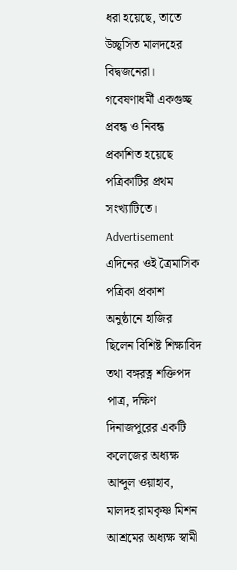ধরা হয়েছে, তাতে উচ্ছ্বসিত মালদহের বিদ্বজনেরা। গবেষণাধর্মী একগুচ্ছ প্রবন্ধ ও নিবন্ধ প্রকাশিত হয়েছে পত্রিকাটির প্রথম সংখ্যাটিতে।
Advertisement
এদিনের ওই ত্রৈমাসিক পত্রিকা প্রকাশ অনুষ্ঠানে হাজির ছিলেন বিশিষ্ট শিক্ষাবিদ তথা বঙ্গরত্ন শক্তিপদ পাত্র, দক্ষিণ দিনাজপুরের একটি কলেজের অধ্যক্ষ আব্দুল ওয়াহাব, মালদহ রামকৃষ্ণ মিশন আশ্রমের অধ্যক্ষ স্বামী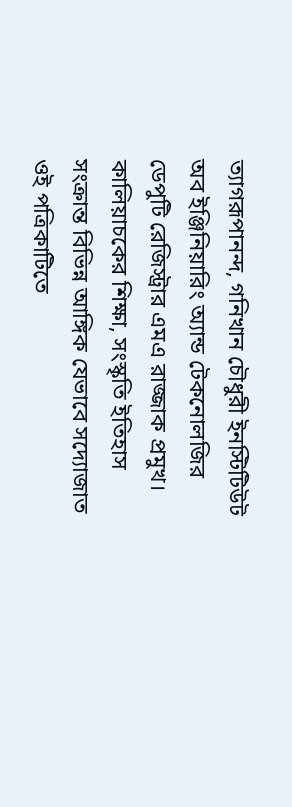ত্যাগরূপানন্দ, গনিখান চৌধুরী ইনস্টিটিউট অব ইঞ্জিনিয়ারিং অ্যান্ড টেকনোলজির ডেপুটি রেজিস্ট্রার এমএ রাজ্জাক প্রমুখ। কালিয়াচকের শিক্ষা, সংস্কৃতি ইতিহাস সংক্রান্ত বিভিন্ন আঙ্গিক যেভাবে সদ্যোজাত ওই পত্রিকাটিতে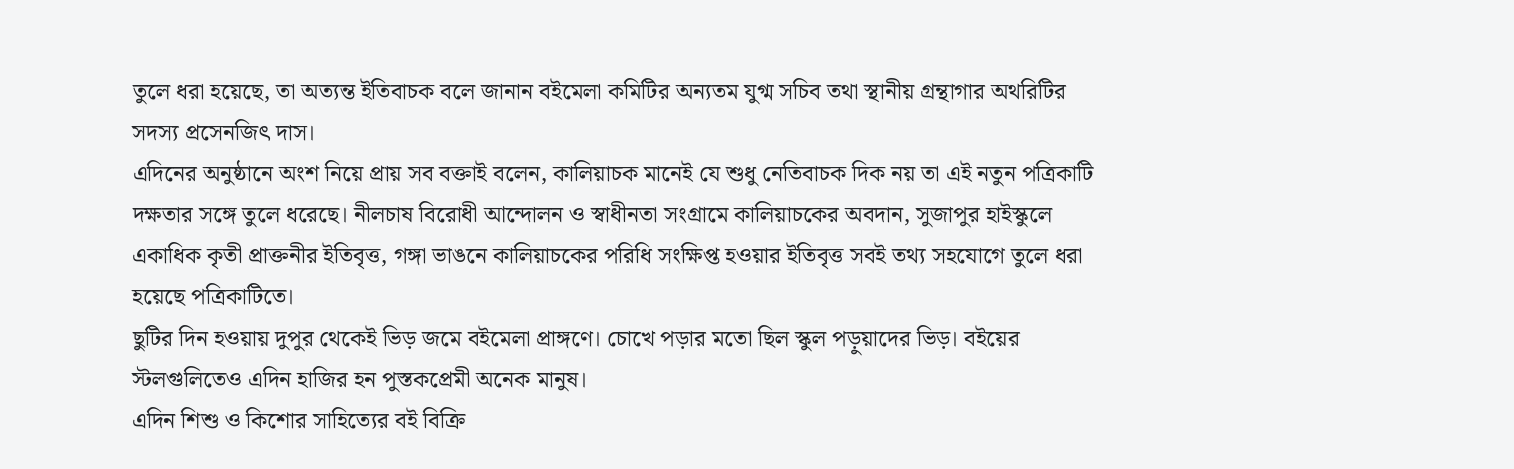তুলে ধরা হয়েছে, তা অত্যন্ত ইতিবাচক বলে জানান বইমেলা কমিটির অন্যতম যুগ্ম সচিব তথা স্থানীয় গ্রন্থাগার অথরিটির সদস্য প্রসেনজিৎ দাস।
এদিনের অনুষ্ঠানে অংশ নিয়ে প্রায় সব বক্তাই বলেন, কালিয়াচক মানেই যে শুধু নেতিবাচক দিক নয় তা এই নতুন পত্রিকাটি দক্ষতার সঙ্গে তুলে ধরেছে। নীলচাষ বিরোধী আন্দোলন ও স্বাধীনতা সংগ্রামে কালিয়াচকের অবদান, সুজাপুর হাইস্কুলে একাধিক কৃতী প্রাক্তনীর ইতিবৃত্ত, গঙ্গা ভাঙনে কালিয়াচকের পরিধি সংক্ষিপ্ত হওয়ার ইতিবৃত্ত সবই তথ্য সহযোগে তুলে ধরা হয়েছে পত্রিকাটিতে।
ছুটির দিন হওয়ায় দুপুর থেকেই ভিড় জমে বইমেলা প্রাঙ্গণে। চোখে পড়ার মতো ছিল স্কুল পড়ুয়াদের ভিড়। বইয়ের স্টলগুলিতেও এদিন হাজির হন পুস্তকপ্রেমী অনেক মানুষ।
এদিন শিশু ও কিশোর সাহিত্যের বই বিক্রি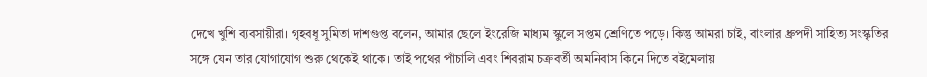দেখে খুশি ব্যবসায়ীরা। গৃহবধূ সুমিতা দাশগুপ্ত বলেন, আমার ছেলে ইংরেজি মাধ্যম স্কুলে সপ্তম শ্রেণিতে পড়ে। কিন্তু আমরা চাই, বাংলার ধ্রুপদী সাহিত্য সংস্কৃতির সঙ্গে যেন তার যোগাযোগ শুরু থেকেই থাকে। তাই পথের পাঁচালি এবং শিবরাম চক্রবর্তী অমনিবাস কিনে দিতে বইমেলায়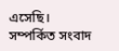এসেছি।
সম্পর্কিত সংবাদ